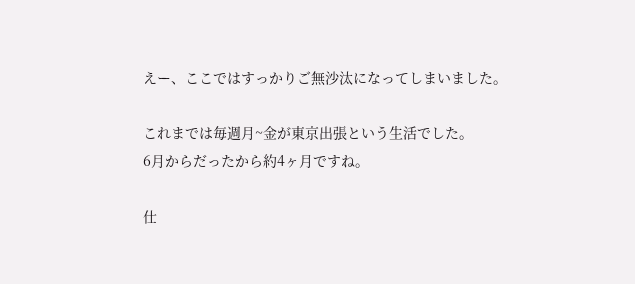えー、ここではすっかりご無沙汰になってしまいました。

これまでは毎週月~金が東京出張という生活でした。
6月からだったから約4ヶ月ですね。

仕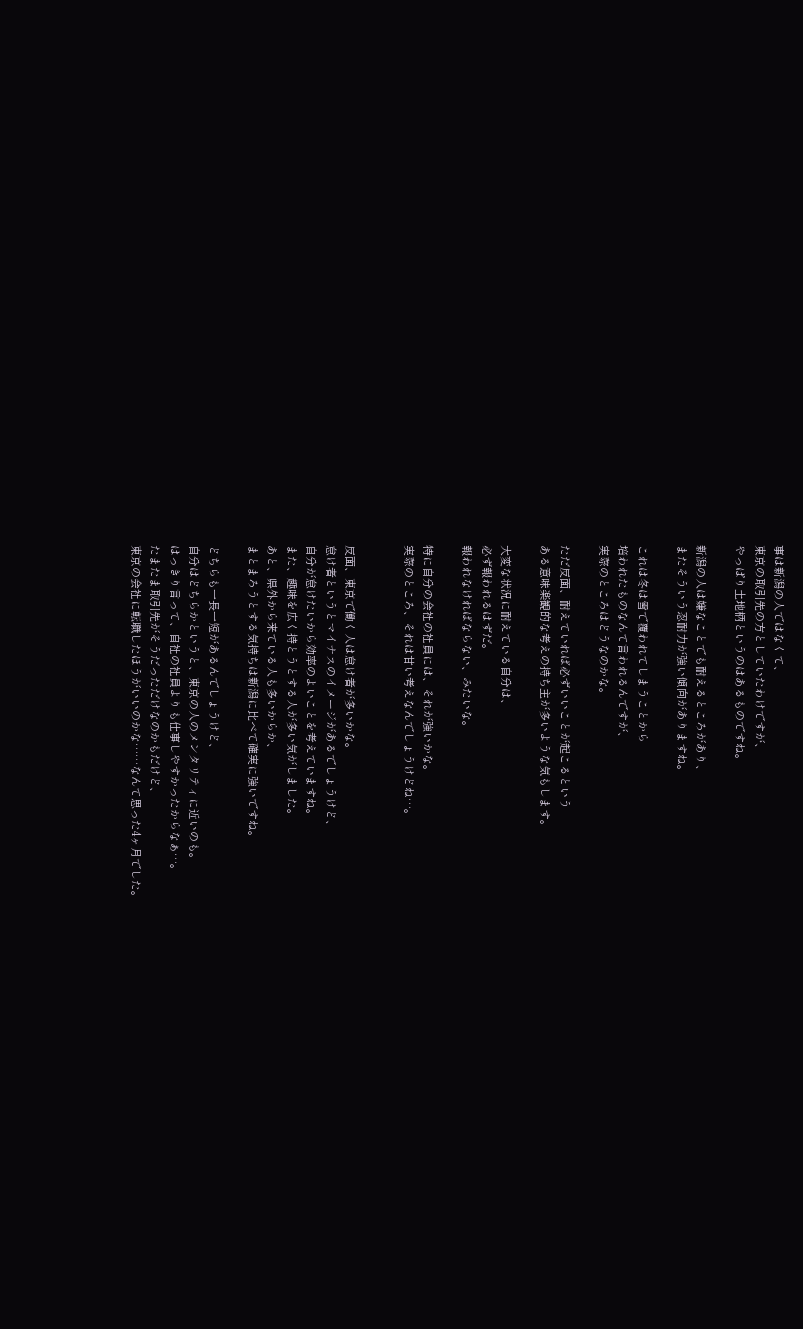事は新潟の人ではなくて、
東京の取引先の方としていたわけですが、
やっぱり土地柄というのはあるものですね。

新潟の人は嫌なことでも耐えるところがあり、
またそういう忍耐力が強い傾向がありますね。

これは冬は雪で覆われてしまうことから
培われたものなんて言われるんですが、
実際のところはどうなのかな。

ただ反面、耐えていれば必ずいいことが起こるという
ある意味楽観的な考えの持ち主が多いような気もします。

大変な状況に耐えている自分は、
必ず報われるはずだ。
報われなければならない、みたいな。

特に自分の会社の社員には、それが強いかな。
実際のところ、それは甘い考えなんでしょうけどね…。


反面、東京で働く人は怠け者が多いかな。
怠け者というとマイナスのイメージがあるでしょうけど、
自分が怠けたいから効率のよいことを考えていますね。
また、趣味を広く持とうとする人が多い気がしました。
あと、県外から来ている人も多いからか、
まとまろうとする気持ちは新潟に比べて確実に強いですね。

どちらも一長一短があるんでしょうけど、
自分はどちらかというと、東京の人のメンタリティに近いのも。
はっきり言って、自社の社員よりも仕事しやすかったからなぁ…。
たまたま取引先がそうだっただけなのかもだけど、
東京の会社に転職したほうがいいのかな……なんて思った4ヶ月でした。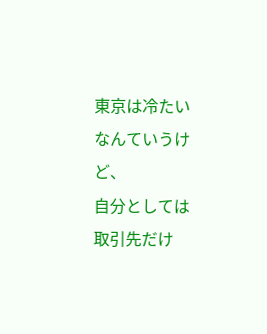東京は冷たいなんていうけど、
自分としては取引先だけ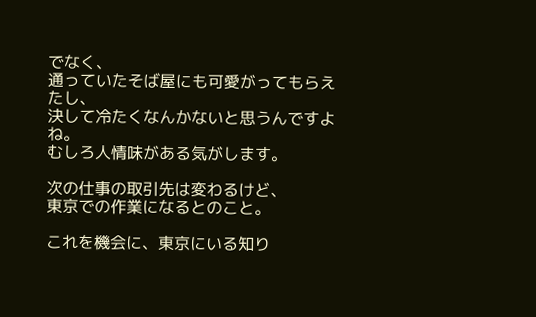でなく、
通っていたそば屋にも可愛がってもらえたし、
決して冷たくなんかないと思うんですよね。
むしろ人情味がある気がします。

次の仕事の取引先は変わるけど、
東京での作業になるとのこと。

これを機会に、東京にいる知り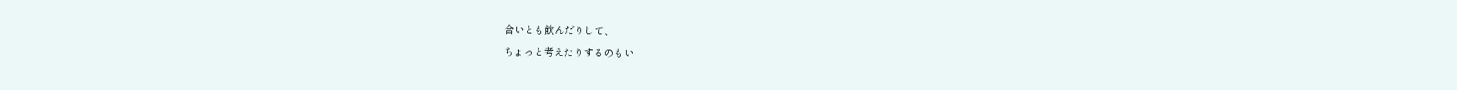合いとも飲んだりして、
ちょっと考えたりするのもい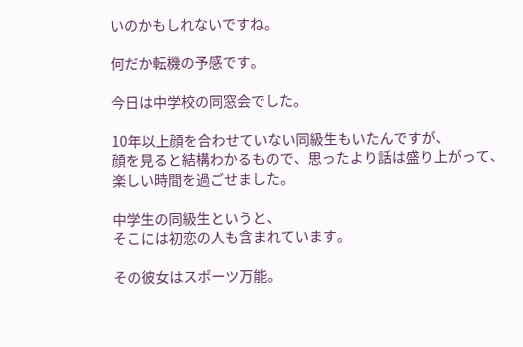いのかもしれないですね。

何だか転機の予感です。

今日は中学校の同窓会でした。

10年以上顔を合わせていない同級生もいたんですが、
顔を見ると結構わかるもので、思ったより話は盛り上がって、
楽しい時間を過ごせました。

中学生の同級生というと、
そこには初恋の人も含まれています。

その彼女はスポーツ万能。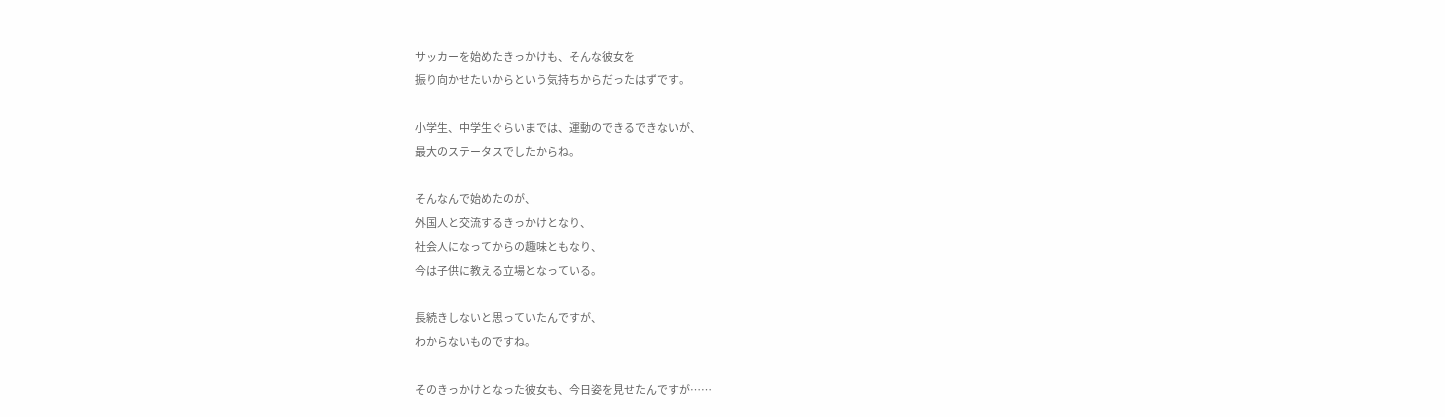サッカーを始めたきっかけも、そんな彼女を
振り向かせたいからという気持ちからだったはずです。

小学生、中学生ぐらいまでは、運動のできるできないが、
最大のステータスでしたからね。

そんなんで始めたのが、
外国人と交流するきっかけとなり、
社会人になってからの趣味ともなり、
今は子供に教える立場となっている。

長続きしないと思っていたんですが、
わからないものですね。

そのきっかけとなった彼女も、今日姿を見せたんですが……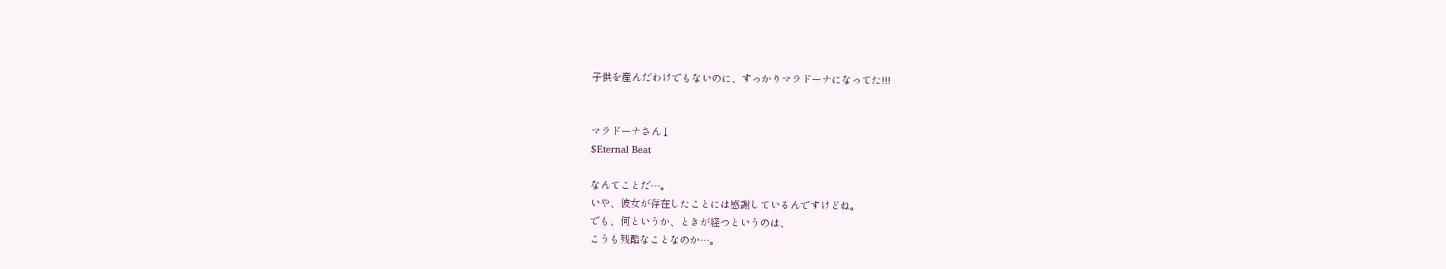子供を産んだわけでもないのに、すっかりマラドーナになってた!!!


マラドーナさん↓
$Eternal Beat

なんてことだ…。
いや、彼女が存在したことには感謝しているんですけどね。
でも、何というか、ときが経つというのは、
こうも残酷なことなのか…。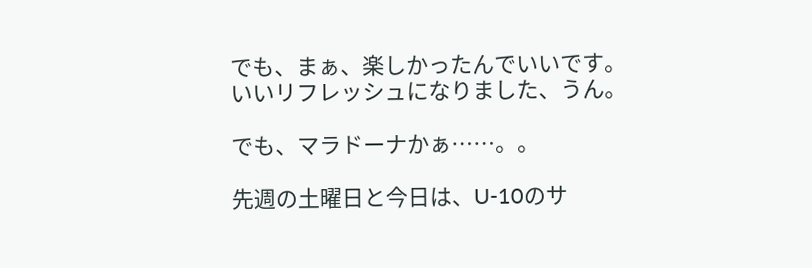でも、まぁ、楽しかったんでいいです。
いいリフレッシュになりました、うん。

でも、マラドーナかぁ……。。

先週の土曜日と今日は、U-10のサ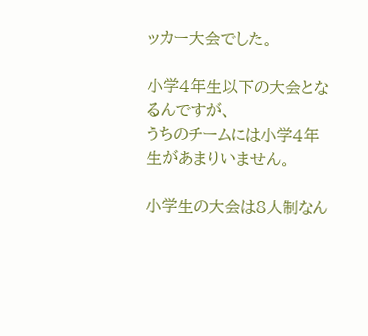ッカー大会でした。

小学4年生以下の大会となるんですが、
うちのチームには小学4年生があまりいません。

小学生の大会は8人制なん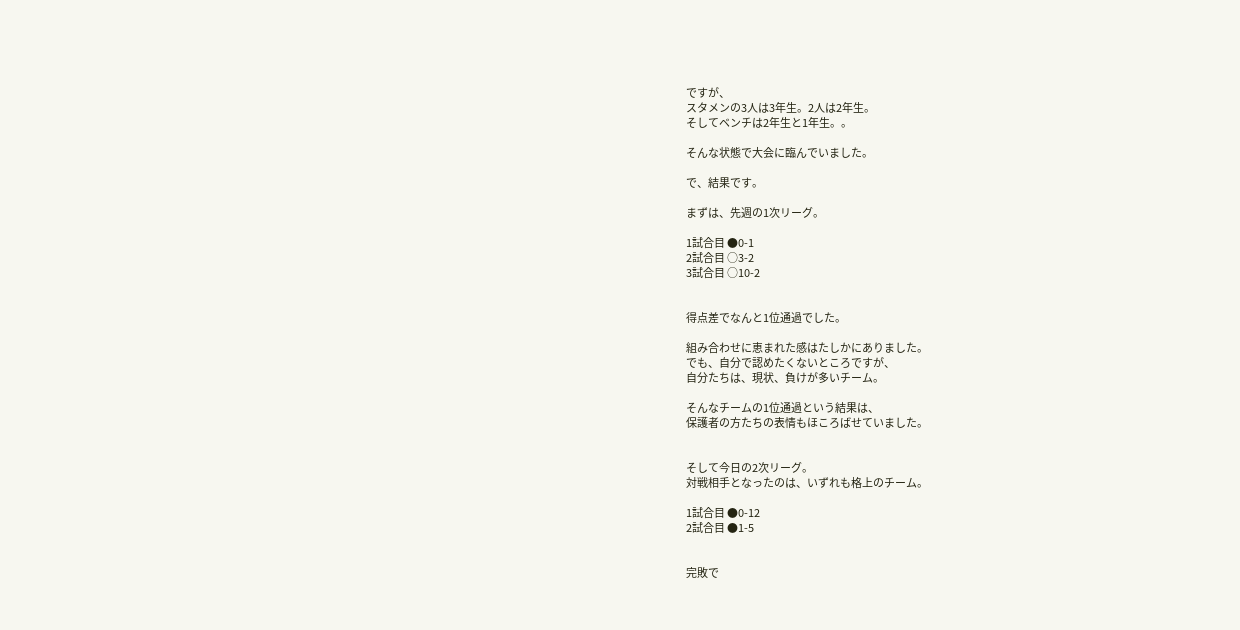ですが、
スタメンの3人は3年生。2人は2年生。
そしてベンチは2年生と1年生。。

そんな状態で大会に臨んでいました。

で、結果です。

まずは、先週の1次リーグ。

1試合目 ●0-1
2試合目 ○3-2
3試合目 ○10-2


得点差でなんと1位通過でした。

組み合わせに恵まれた感はたしかにありました。
でも、自分で認めたくないところですが、
自分たちは、現状、負けが多いチーム。

そんなチームの1位通過という結果は、
保護者の方たちの表情もほころばせていました。


そして今日の2次リーグ。
対戦相手となったのは、いずれも格上のチーム。

1試合目 ●0-12
2試合目 ●1-5


完敗で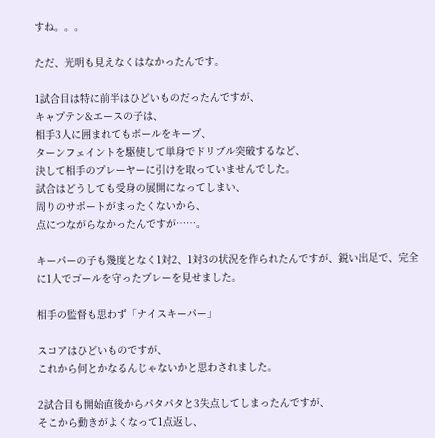すね。。。

ただ、光明も見えなくはなかったんです。

1試合目は特に前半はひどいものだったんですが、
キャプテン&エースの子は、
相手3人に囲まれてもボールをキープ、
ターンフェイントを駆使して単身でドリブル突破するなど、
決して相手のプレーヤーに引けを取っていませんでした。
試合はどうしても受身の展開になってしまい、
周りのサポートがまったくないから、
点につながらなかったんですが……。

キーパーの子も幾度となく1対2、1対3の状況を作られたんですが、鋭い出足で、完全に1人でゴールを守ったプレーを見せました。

相手の監督も思わず「ナイスキーパー」

スコアはひどいものですが、
これから何とかなるんじゃないかと思わされました。

2試合目も開始直後からパタパタと3失点してしまったんですが、
そこから動きがよくなって1点返し、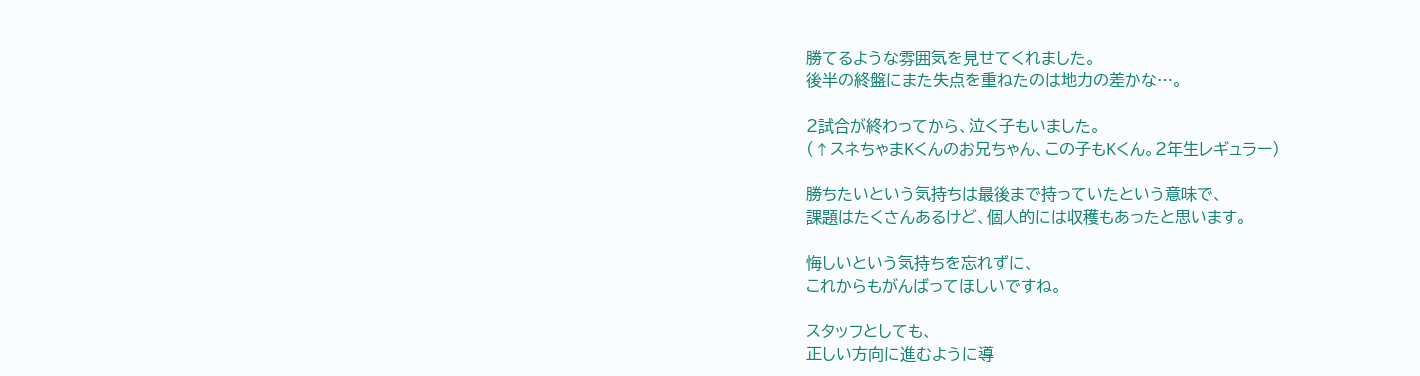勝てるような雰囲気を見せてくれました。
後半の終盤にまた失点を重ねたのは地力の差かな…。

2試合が終わってから、泣く子もいました。
(↑スネちゃまKくんのお兄ちゃん、この子もKくん。2年生レギュラー)

勝ちたいという気持ちは最後まで持っていたという意味で、
課題はたくさんあるけど、個人的には収穫もあったと思います。

悔しいという気持ちを忘れずに、
これからもがんばってほしいですね。

スタッフとしても、
正しい方向に進むように導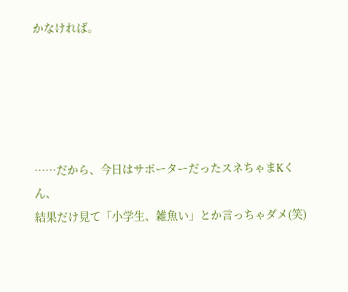かなければ。





……だから、今日はサポーターだったスネちゃまKくん、
結果だけ見て「小学生、雑魚い」とか言っちゃダメ(笑)